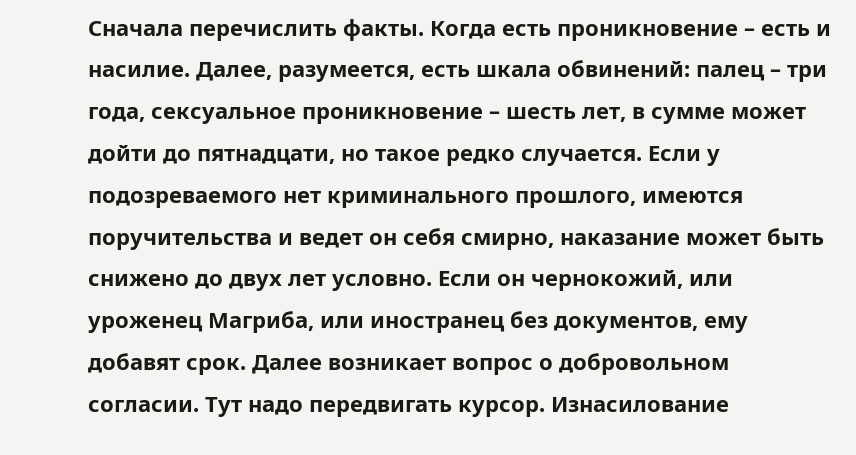Сначала перечислить факты. Когда есть проникновение – есть и насилие. Далее, разумеется, есть шкала обвинений: палец – три года, сексуальное проникновение – шесть лет, в сумме может дойти до пятнадцати, но такое редко случается. Если у подозреваемого нет криминального прошлого, имеются поручительства и ведет он себя смирно, наказание может быть снижено до двух лет условно. Если он чернокожий, или уроженец Магриба, или иностранец без документов, ему добавят срок. Далее возникает вопрос о добровольном согласии. Тут надо передвигать курсор. Изнасилование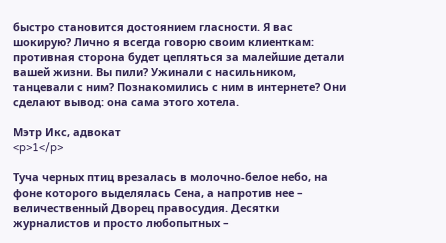быстро становится достоянием гласности. Я вас шокирую? Лично я всегда говорю своим клиенткам: противная сторона будет цепляться за малейшие детали вашей жизни. Вы пили? Ужинали с насильником, танцевали с ним? Познакомились с ним в интернете? Они сделают вывод: она сама этого хотела.

Мэтр Икс, адвокат
<p>1</p>

Туча черных птиц врезалась в молочно-белое небо, на фоне которого выделялась Сена, а напротив нее – величественный Дворец правосудия. Десятки журналистов и просто любопытных –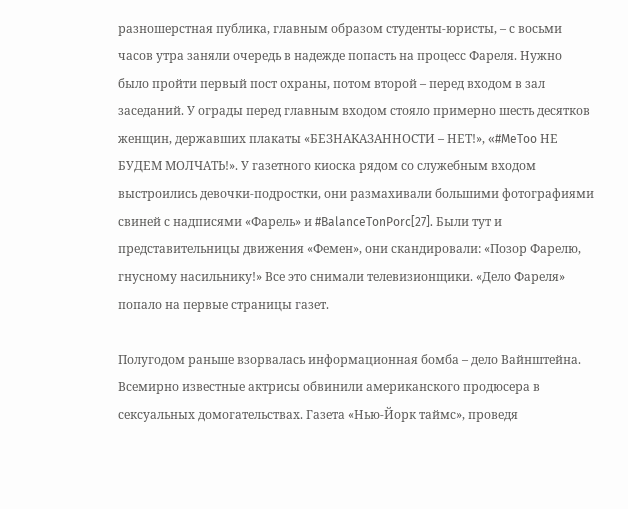разношерстная публика, главным образом студенты-юристы, – с восьми часов утра заняли очередь в надежде попасть на процесс Фареля. Нужно было пройти первый пост охраны, потом второй – перед входом в зал заседаний. У ограды перед главным входом стояло примерно шесть десятков женщин, державших плакаты «БЕЗНАКАЗАННОСТИ – НЕТ!», «#MeToo НЕ БУДЕМ МОЛЧАТЬ!». У газетного киоска рядом со служебным входом выстроились девочки-подростки, они размахивали большими фотографиями свиней с надписями «Фарель» и #BalanceTonPorc[27]. Были тут и представительницы движения «Фемен», они скандировали: «Позор Фарелю, гнусному насильнику!» Все это снимали телевизионщики. «Дело Фареля» попало на первые страницы газет.

Полугодом раньше взорвалась информационная бомба – дело Вайнштейна. Всемирно известные актрисы обвинили американского продюсера в сексуальных домогательствах. Газета «Нью-Йорк таймс», проведя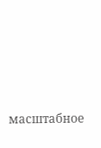масштабное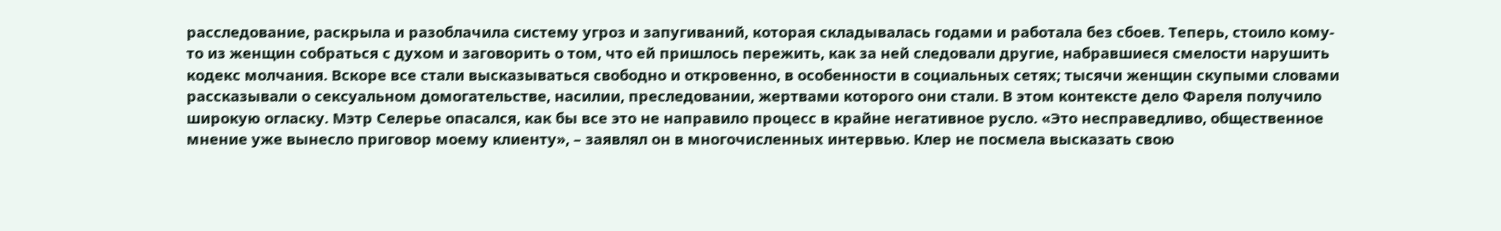расследование, раскрыла и разоблачила систему угроз и запугиваний, которая складывалась годами и работала без сбоев. Теперь, стоило кому-то из женщин собраться с духом и заговорить о том, что ей пришлось пережить, как за ней следовали другие, набравшиеся смелости нарушить кодекс молчания. Вскоре все стали высказываться свободно и откровенно, в особенности в социальных сетях; тысячи женщин скупыми словами рассказывали о сексуальном домогательстве, насилии, преследовании, жертвами которого они стали. В этом контексте дело Фареля получило широкую огласку. Мэтр Селерье опасался, как бы все это не направило процесс в крайне негативное русло. «Это несправедливо, общественное мнение уже вынесло приговор моему клиенту», – заявлял он в многочисленных интервью. Клер не посмела высказать свою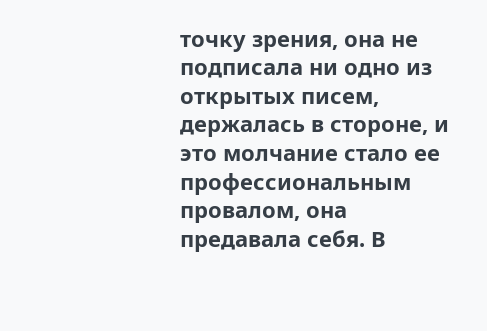точку зрения, она не подписала ни одно из открытых писем, держалась в стороне, и это молчание стало ее профессиональным провалом, она предавала себя. В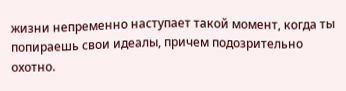жизни непременно наступает такой момент, когда ты попираешь свои идеалы, причем подозрительно охотно.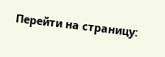Перейти на страницу: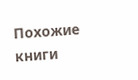Похожие книги